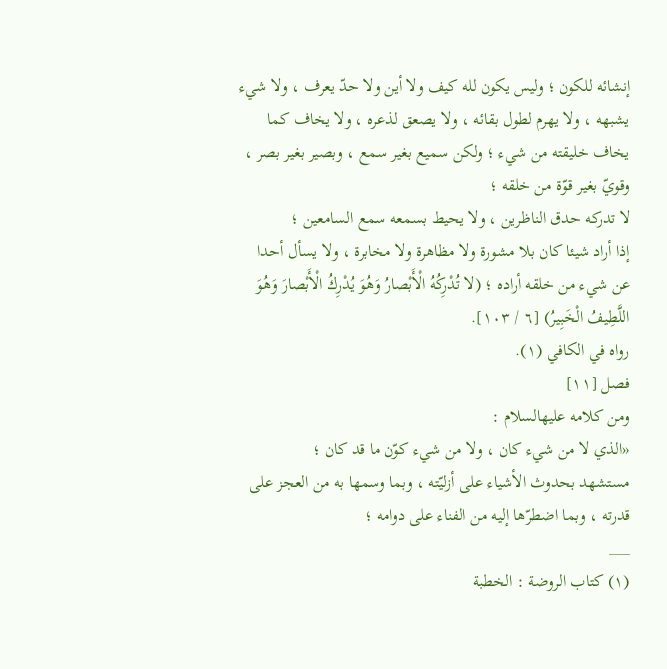إنشائه للكون ؛ وليس يكون لله كيف ولا أين ولا حدّ يعرف ، ولا شيء يشبهه ، ولا يهرم لطول بقائه ، ولا يصعق لذعره ، ولا يخاف كما يخاف خليقته من شيء ؛ ولكن سميع بغير سمع ، وبصير بغير بصر ، وقويّ بغير قوّة من خلقه ؛
لا تدركه حدق الناظرين ، ولا يحيط بسمعه سمع السامعين ؛
إذا أراد شيئا كان بلا مشورة ولا مظاهرة ولا مخابرة ، ولا يسأل أحدا عن شيء من خلقه أراده ؛ (لا تُدْرِكُهُ الْأَبْصارُ وَهُوَ يُدْرِكُ الْأَبْصارَ وَهُوَ اللَّطِيفُ الْخَبِيرُ) [٦ / ١٠٣].
رواه في الكافي (١).
فصل [١١]
ومن كلامه عليهالسلام :
«الذي لا من شيء كان ، ولا من شيء كوّن ما قد كان ؛
مستشهد بحدوث الأشياء على أزليّته ، وبما وسمها به من العجز على قدرته ، وبما اضطرّها إليه من الفناء على دوامه ؛
___
(١) كتاب الروضة : الخطبة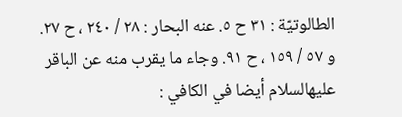الطالوتيّة : ٣١ ح ٥. عنه البحار : ٢٨ / ٢٤٠ ، ح ٢٧. و ٥٧ / ١٥٩ ، ح ٩١. وجاء ما يقرب منه عن الباقر عليهالسلام أيضا في الكافي :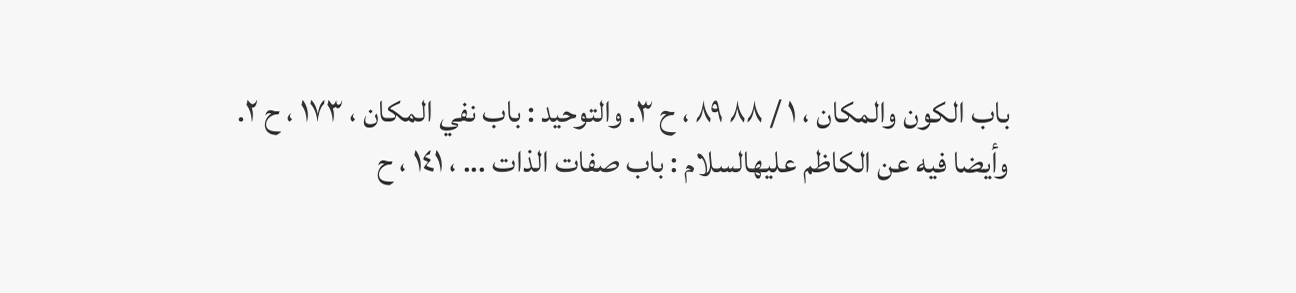باب الكون والمكان ، ١ / ٨٨ ٨٩ ، ح ٣. والتوحيد : باب نفي المكان ، ١٧٣ ، ح ٢.
وأيضا فيه عن الكاظم عليهالسلام : باب صفات الذات ... ، ١٤١ ، ح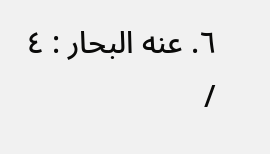٦. عنه البحار : ٤ /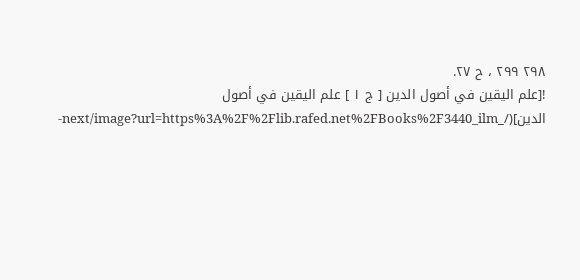٢٩٨ ٢٩٩ ، ح ٢٧.
![علم اليقين في أصول الدين [ ج ١ ] علم اليقين في أصول الدين](/_next/image?url=https%3A%2F%2Flib.rafed.net%2FBooks%2F3440_ilm-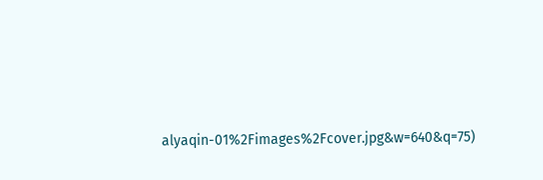alyaqin-01%2Fimages%2Fcover.jpg&w=640&q=75)